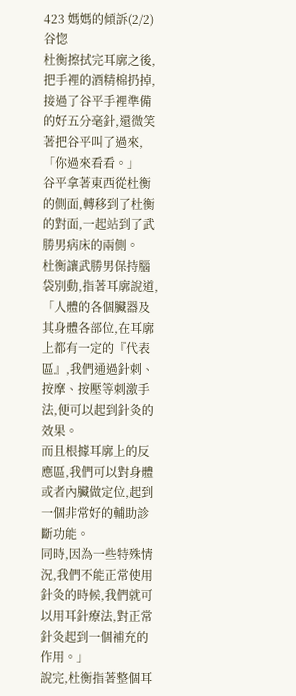423 媽媽的傾訴(2/2)
谷惚
杜衡擦拭完耳廓之後,把手裡的酒精棉扔掉,接過了谷平手裡準備的好五分毫針,還微笑著把谷平叫了過來,「你過來看看。」
谷平拿著東西從杜衡的側面,轉移到了杜衡的對面,一起站到了武勝男病床的兩側。
杜衡讓武勝男保持腦袋別動,指著耳廓說道,「人體的各個臟器及其身體各部位,在耳廓上都有一定的『代表區』,我們通過針刺、按摩、按壓等刺激手法,便可以起到針灸的效果。
而且根據耳廓上的反應區,我們可以對身體或者內臟做定位,起到一個非常好的輔助診斷功能。
同時,因為一些特殊情況,我們不能正常使用針灸的時候,我們就可以用耳針療法,對正常針灸起到一個補充的作用。」
說完,杜衡指著整個耳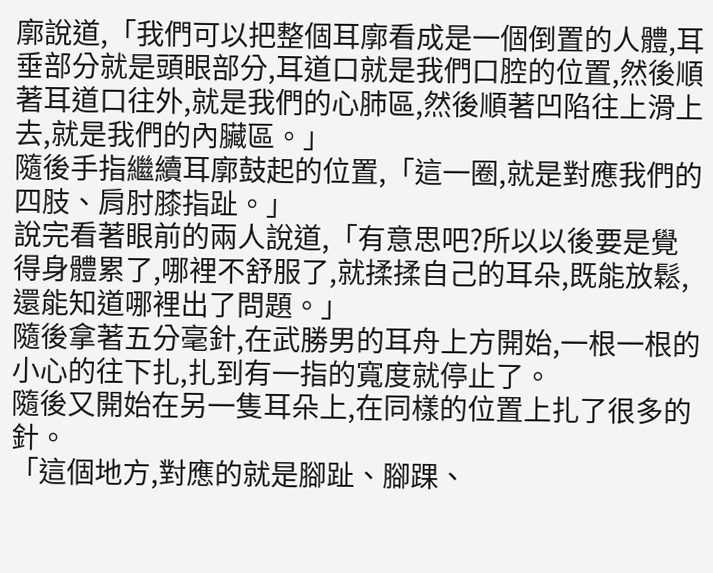廓說道,「我們可以把整個耳廓看成是一個倒置的人體,耳垂部分就是頭眼部分,耳道口就是我們口腔的位置,然後順著耳道口往外,就是我們的心肺區,然後順著凹陷往上滑上去,就是我們的內臟區。」
隨後手指繼續耳廓鼓起的位置,「這一圈,就是對應我們的四肢、肩肘膝指趾。」
說完看著眼前的兩人說道,「有意思吧?所以以後要是覺得身體累了,哪裡不舒服了,就揉揉自己的耳朵,既能放鬆,還能知道哪裡出了問題。」
隨後拿著五分毫針,在武勝男的耳舟上方開始,一根一根的小心的往下扎,扎到有一指的寬度就停止了。
隨後又開始在另一隻耳朵上,在同樣的位置上扎了很多的針。
「這個地方,對應的就是腳趾、腳踝、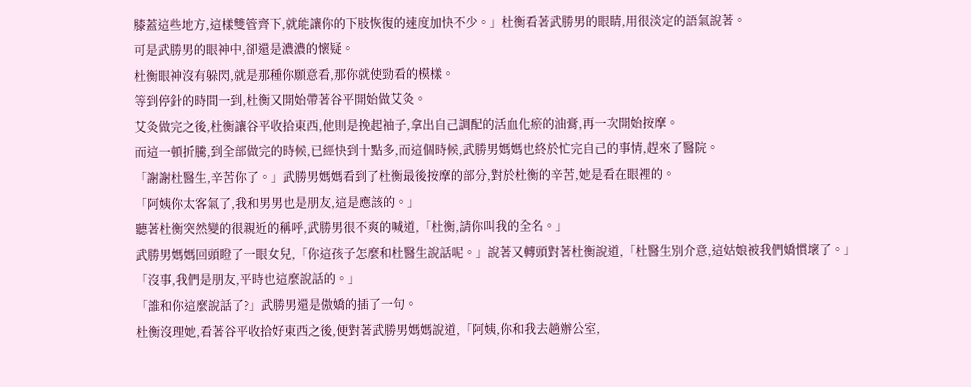膝蓋這些地方,這樣雙管齊下,就能讓你的下肢恢復的速度加快不少。」杜衡看著武勝男的眼睛,用很淡定的語氣說著。
可是武勝男的眼神中,卻還是濃濃的懷疑。
杜衡眼神沒有躲閃,就是那種你願意看,那你就使勁看的模樣。
等到停針的時間一到,杜衡又開始帶著谷平開始做艾灸。
艾灸做完之後,杜衡讓谷平收拾東西,他則是挽起袖子,拿出自己調配的活血化瘀的油膏,再一次開始按摩。
而這一頓折騰,到全部做完的時候,已經快到十點多,而這個時候,武勝男媽媽也終於忙完自己的事情,趕來了醫院。
「謝謝杜醫生,辛苦你了。」武勝男媽媽看到了杜衡最後按摩的部分,對於杜衡的辛苦,她是看在眼裡的。
「阿姨你太客氣了,我和男男也是朋友,這是應該的。」
聽著杜衡突然變的很親近的稱呼,武勝男很不爽的喊道,「杜衡,請你叫我的全名。」
武勝男媽媽回頭瞪了一眼女兒,「你這孩子怎麼和杜醫生說話呢。」說著又轉頭對著杜衡說道,「杜醫生別介意,這姑娘被我們嬌慣壞了。」
「沒事,我們是朋友,平時也這麼說話的。」
「誰和你這麼說話了?」武勝男還是傲嬌的插了一句。
杜衡沒理她,看著谷平收拾好東西之後,便對著武勝男媽媽說道,「阿姨,你和我去趟辦公室,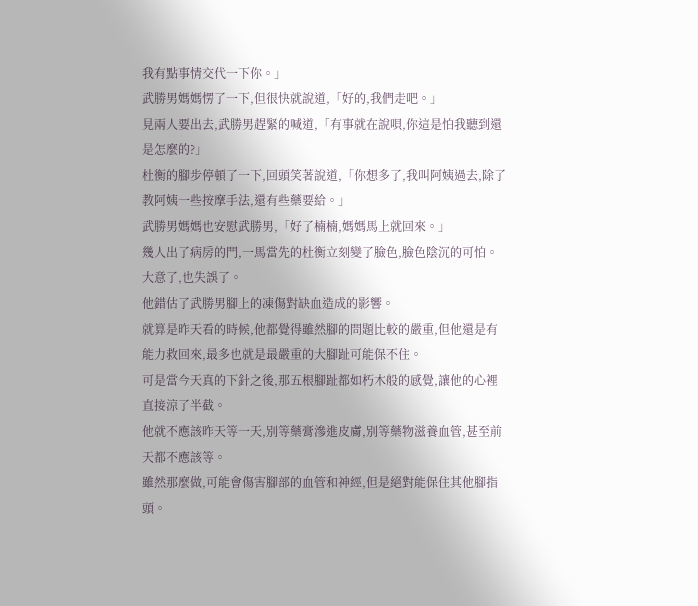我有點事情交代一下你。」
武勝男媽媽愣了一下,但很快就說道,「好的,我們走吧。」
見兩人要出去,武勝男趕緊的喊道,「有事就在說唄,你這是怕我聽到還是怎麼的?」
杜衡的腳步停頓了一下,回頭笑著說道,「你想多了,我叫阿姨過去,除了教阿姨一些按摩手法,還有些藥要給。」
武勝男媽媽也安慰武勝男,「好了楠楠,媽媽馬上就回來。」
幾人出了病房的門,一馬當先的杜衡立刻變了臉色,臉色陰沉的可怕。
大意了,也失誤了。
他錯估了武勝男腳上的凍傷對缺血造成的影響。
就算是昨天看的時候,他都覺得雖然腳的問題比較的嚴重,但他還是有能力救回來,最多也就是最嚴重的大腳趾可能保不住。
可是當今天真的下針之後,那五根腳趾都如朽木般的感覺,讓他的心裡直接涼了半截。
他就不應該昨天等一天,別等藥膏滲進皮膚,別等藥物滋養血管,甚至前天都不應該等。
雖然那麼做,可能會傷害腳部的血管和神經,但是絕對能保住其他腳指頭。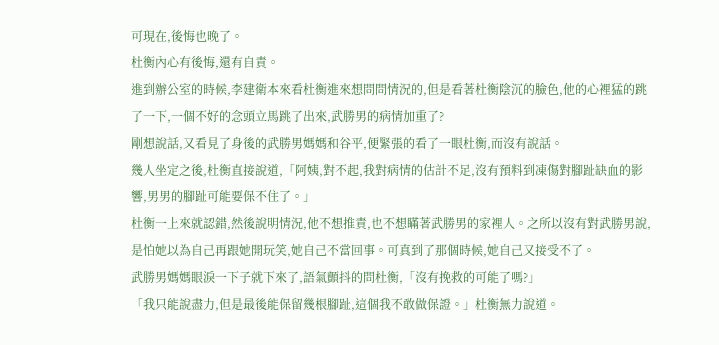可現在,後悔也晚了。
杜衡內心有後悔,還有自責。
進到辦公室的時候,李建衛本來看杜衡進來想問問情況的,但是看著杜衡陰沉的臉色,他的心裡猛的跳了一下,一個不好的念頭立馬跳了出來,武勝男的病情加重了?
剛想說話,又看見了身後的武勝男媽媽和谷平,便緊張的看了一眼杜衡,而沒有說話。
幾人坐定之後,杜衡直接說道,「阿姨,對不起,我對病情的估計不足,沒有預料到凍傷對腳趾缺血的影響,男男的腳趾可能要保不住了。」
杜衡一上來就認錯,然後說明情況,他不想推責,也不想瞞著武勝男的家裡人。之所以沒有對武勝男說,是怕她以為自己再跟她開玩笑,她自己不當回事。可真到了那個時候,她自己又接受不了。
武勝男媽媽眼淚一下子就下來了,語氣顫抖的問杜衡,「沒有挽救的可能了嗎?」
「我只能說盡力,但是最後能保留幾根腳趾,這個我不敢做保證。」杜衡無力說道。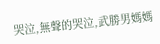哭泣,無聲的哭泣,武勝男媽媽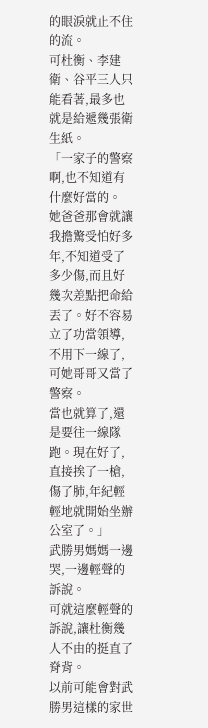的眼淚就止不住的流。
可杜衡、李建衛、谷平三人只能看著,最多也就是給遞幾張衛生紙。
「一家子的警察啊,也不知道有什麼好當的。
她爸爸那會就讓我擔驚受怕好多年,不知道受了多少傷,而且好幾次差點把命給丟了。好不容易立了功當領導,不用下一線了,可她哥哥又當了警察。
當也就算了,還是要往一線隊跑。現在好了,直接挨了一槍,傷了肺,年紀輕輕地就開始坐辦公室了。」
武勝男媽媽一邊哭,一邊輕聲的訴說。
可就這麼輕聲的訴說,讓杜衡幾人不由的挺直了脊背。
以前可能會對武勝男這樣的家世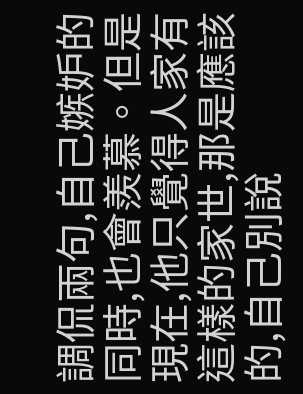調侃兩句,自己嫉妒的同時,也會羨慕。但是現在,他只覺得人家有這樣的家世,那是應該的,自己別說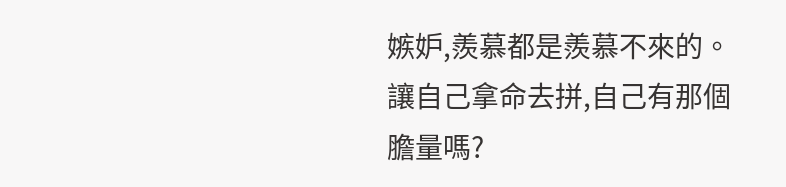嫉妒,羨慕都是羨慕不來的。
讓自己拿命去拼,自己有那個膽量嗎?